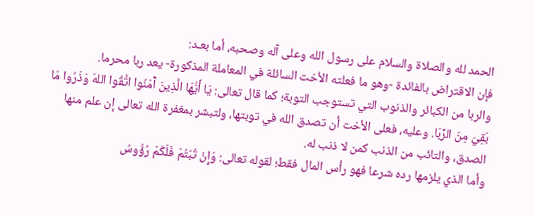الحمد لله والصلاة والسلام على رسول الله وعلى آله وصحبه، أما بعـد:
فإن الاقتراض بالفائدة -وهو ما فعلته الأخت السائلة في المعاملة المذكورة- يعد ربا محرما.
والربا من الكبائر والذنوب التي تستوجب التوبة؛ كما قال تعالى: يَا أَيُّهَا الَّذِينَ آَمَنُوا اتَّقُوا اللهَ وَذَرُوا مَا بَقِيَ مِنَ الرِّبَا. وعليه، فعلى الأخت أن تصدق الله في توبتها، ولتبشر بمغفرة الله تعالى إن علم منها الصدق، والتائب من الذنب كمن لا ذنب له.
وأما الذي يلزمها رده شرعا فهو رأس المال فقط؛ لقوله تعالى: وَإِنْ تُبْتُمْ فَلَكُمْ رُؤُوسُ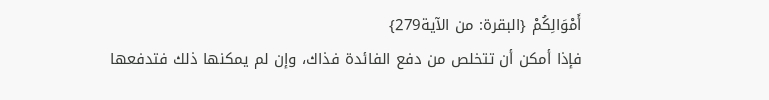أَمْوَالِكُمْ {البقرة: من الآية279}
فإذا أمكن أن تتخلص من دفع الفائدة فذاك، وإن لم يمكنها ذلك فتدفعها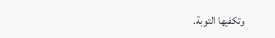وتكفيها التوبة.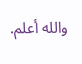والله أعلم.